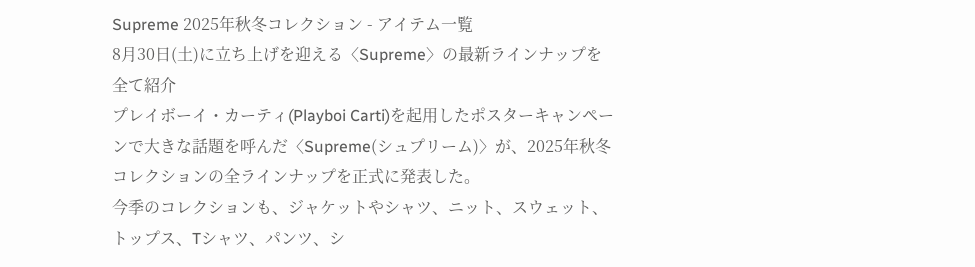Supreme 2025年秋冬コレクション - アイテム一覧
8月30日(土)に立ち上げを迎える〈Supreme〉の最新ラインナップを全て紹介
プレイボーイ・カーティ(Playboi Carti)を起用したポスターキャンペーンで大きな話題を呼んだ〈Supreme(シュプリーム)〉が、2025年秋冬コレクションの全ラインナップを正式に発表した。
今季のコレクションも、ジャケットやシャツ、ニット、スウェット、トップス、Tシャツ、パンツ、シ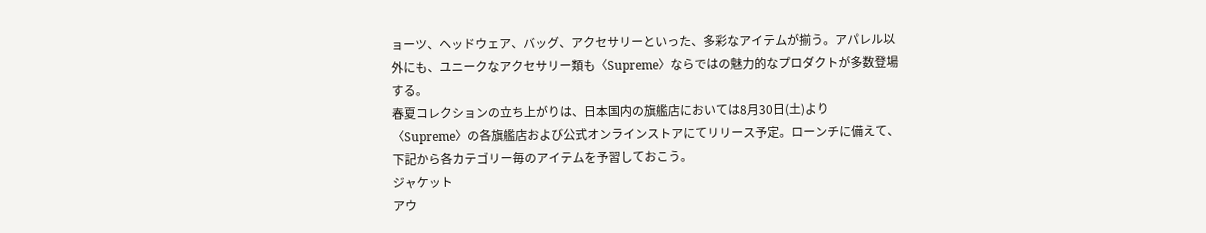ョーツ、ヘッドウェア、バッグ、アクセサリーといった、多彩なアイテムが揃う。アパレル以外にも、ユニークなアクセサリー類も〈Supreme〉ならではの魅力的なプロダクトが多数登場する。
春夏コレクションの立ち上がりは、日本国内の旗艦店においては8月30日(土)より〈Supreme〉の各旗艦店および公式オンラインストアにてリリース予定。ローンチに備えて、下記から各カテゴリー毎のアイテムを予習しておこう。
ジャケット
アウ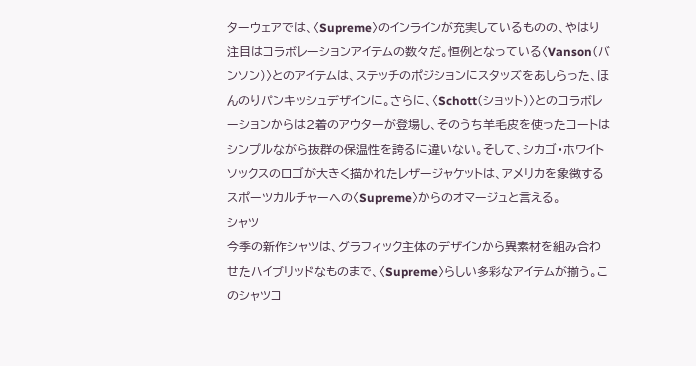ターウェアでは、〈Supreme〉のインラインが充実しているものの、やはり注目はコラボレーションアイテムの数々だ。恒例となっている〈Vanson(バンソン)〉とのアイテムは、ステッチのポジションにスタッズをあしらった、ほんのりパンキッシュデザインに。さらに、〈Schott(ショット)〉とのコラボレーションからは2着のアウターが登場し、そのうち羊毛皮を使ったコートはシンプルながら抜群の保温性を誇るに違いない。そして、シカゴ・ホワイトソックスのロゴが大きく描かれたレザージャケットは、アメリカを象徴するスポーツカルチャーへの〈Supreme〉からのオマージュと言える。
シャツ
今季の新作シャツは、グラフィック主体のデザインから異素材を組み合わせたハイブリッドなものまで、〈Supreme〉らしい多彩なアイテムが揃う。このシャツコ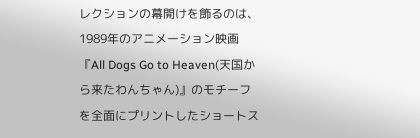レクションの幕開けを飾るのは、1989年のアニメーション映画『All Dogs Go to Heaven(天国から来たわんちゃん)』のモチーフを全面にプリントしたショートス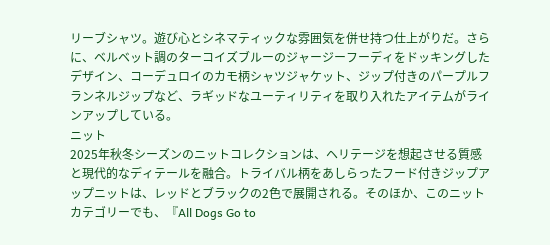リーブシャツ。遊び心とシネマティックな雰囲気を併せ持つ仕上がりだ。さらに、ベルベット調のターコイズブルーのジャージーフーディをドッキングしたデザイン、コーデュロイのカモ柄シャツジャケット、ジップ付きのパープルフランネルジップなど、ラギッドなユーティリティを取り入れたアイテムがラインアップしている。
ニット
2025年秋冬シーズンのニットコレクションは、ヘリテージを想起させる質感と現代的なディテールを融合。トライバル柄をあしらったフード付きジップアップニットは、レッドとブラックの2色で展開される。そのほか、このニットカテゴリーでも、『All Dogs Go to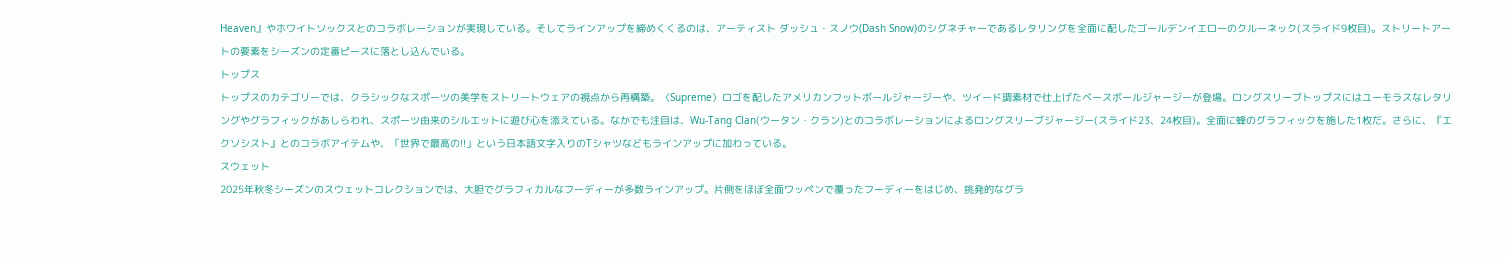Heaven』やホワイトソックスとのコラボレーションが実現している。そしてラインアップを締めくくるのは、アーティスト ダッシュ・スノウ(Dash Snow)のシグネチャーであるレタリングを全面に配したゴールデンイエローのクルーネック(スライド9枚目)。ストリートアートの要素をシーズンの定番ピースに落とし込んでいる。
トップス
トップスのカテゴリーでは、クラシックなスポーツの美学をストリートウェアの視点から再構築。〈Supreme〉ロゴを配したアメリカンフットボールジャージーや、ツイード調素材で仕上げたベースボールジャージーが登場。ロングスリーブトップスにはユーモラスなレタリングやグラフィックがあしらわれ、スポーツ由来のシルエットに遊び心を添えている。なかでも注目は、Wu-Tang Clan(ウータン・クラン)とのコラボレーションによるロングスリーブジャージー(スライド23、24枚目)。全面に蜂のグラフィックを施した1枚だ。さらに、『エクソシスト』とのコラボアイテムや、「世界で最高の!!」という日本語文字入りのTシャツなどもラインアップに加わっている。
スウェット
2025年秋冬シーズンのスウェットコレクションでは、大胆でグラフィカルなフーディーが多数ラインアップ。片側をほぼ全面ワッペンで覆ったフーディーをはじめ、挑発的なグラ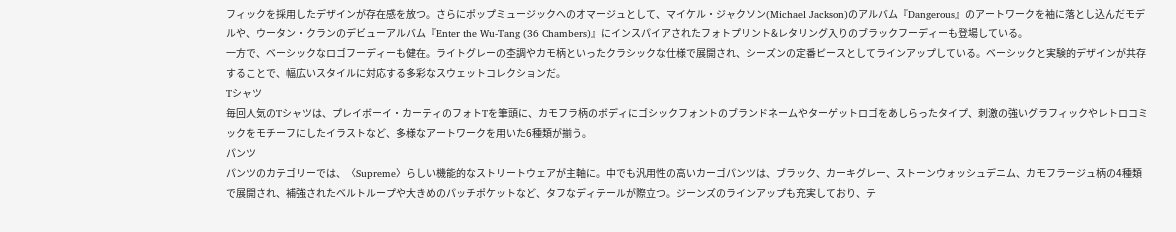フィックを採用したデザインが存在感を放つ。さらにポップミュージックへのオマージュとして、マイケル・ジャクソン(Michael Jackson)のアルバム『Dangerous』のアートワークを袖に落とし込んだモデルや、ウータン・クランのデビューアルバム『Enter the Wu-Tang (36 Chambers)』にインスパイアされたフォトプリント&レタリング入りのブラックフーディーも登場している。
一方で、ベーシックなロゴフーディーも健在。ライトグレーの杢調やカモ柄といったクラシックな仕様で展開され、シーズンの定番ピースとしてラインアップしている。ベーシックと実験的デザインが共存することで、幅広いスタイルに対応する多彩なスウェットコレクションだ。
Tシャツ
毎回人気のTシャツは、プレイボーイ・カーティのフォトTを筆頭に、カモフラ柄のボディにゴシックフォントのブランドネームやターゲットロゴをあしらったタイプ、刺激の強いグラフィックやレトロコミックをモチーフにしたイラストなど、多様なアートワークを用いた6種類が揃う。
パンツ
パンツのカテゴリーでは、〈Supreme〉らしい機能的なストリートウェアが主軸に。中でも汎用性の高いカーゴパンツは、ブラック、カーキグレー、ストーンウォッシュデニム、カモフラージュ柄の4種類で展開され、補強されたベルトループや大きめのパッチポケットなど、タフなディテールが際立つ。ジーンズのラインアップも充実しており、テ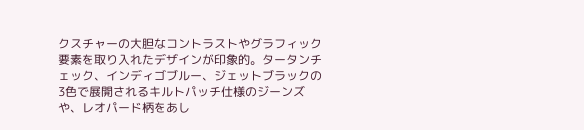クスチャーの大胆なコントラストやグラフィック要素を取り入れたデザインが印象的。タータンチェック、インディゴブルー、ジェットブラックの3色で展開されるキルトパッチ仕様のジーンズや、レオパード柄をあし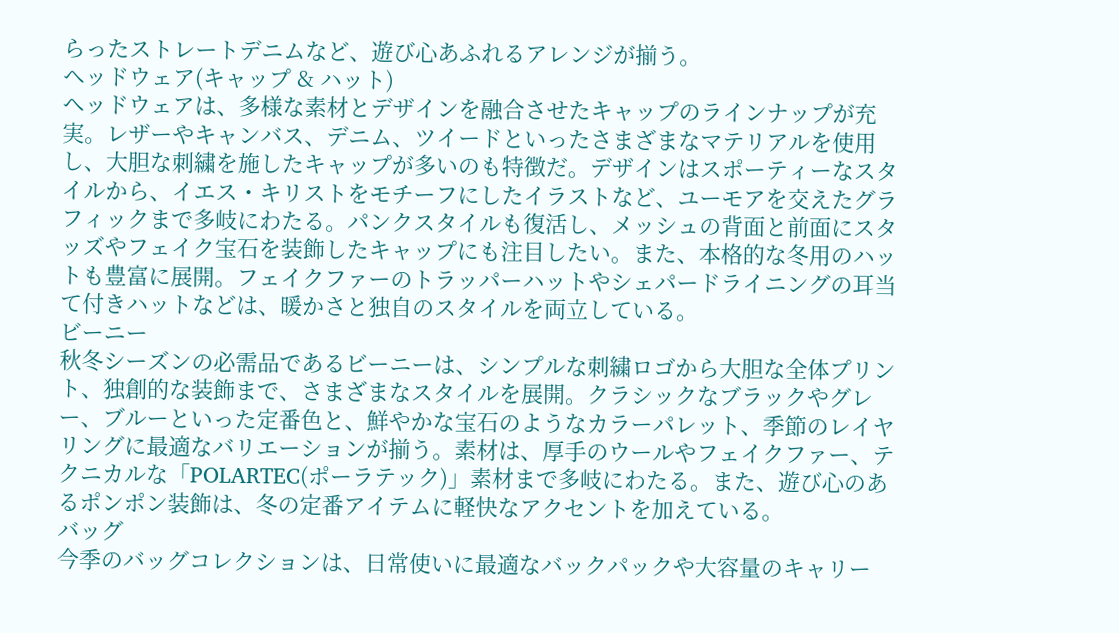らったストレートデニムなど、遊び心あふれるアレンジが揃う。
ヘッドウェア(キャップ & ハット)
ヘッドウェアは、多様な素材とデザインを融合させたキャップのラインナップが充実。レザーやキャンバス、デニム、ツイードといったさまざまなマテリアルを使用し、大胆な刺繍を施したキャップが多いのも特徴だ。デザインはスポーティーなスタイルから、イエス・キリストをモチーフにしたイラストなど、ユーモアを交えたグラフィックまで多岐にわたる。パンクスタイルも復活し、メッシュの背面と前面にスタッズやフェイク宝石を装飾したキャップにも注目したい。また、本格的な冬用のハットも豊富に展開。フェイクファーのトラッパーハットやシェパードライニングの耳当て付きハットなどは、暖かさと独自のスタイルを両立している。
ビーニー
秋冬シーズンの必需品であるビーニーは、シンプルな刺繍ロゴから大胆な全体プリント、独創的な装飾まで、さまざまなスタイルを展開。クラシックなブラックやグレー、ブルーといった定番色と、鮮やかな宝石のようなカラーパレット、季節のレイヤリングに最適なバリエーションが揃う。素材は、厚手のウールやフェイクファー、テクニカルな「POLARTEC(ポーラテック)」素材まで多岐にわたる。また、遊び心のあるポンポン装飾は、冬の定番アイテムに軽快なアクセントを加えている。
バッグ
今季のバッグコレクションは、日常使いに最適なバックパックや大容量のキャリー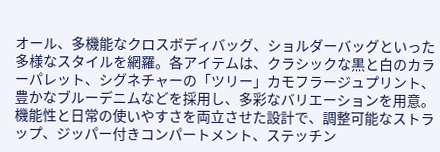オール、多機能なクロスボディバッグ、ショルダーバッグといった多様なスタイルを網羅。各アイテムは、クラシックな黒と白のカラーパレット、シグネチャーの「ツリー」カモフラージュプリント、豊かなブルーデニムなどを採用し、多彩なバリエーションを用意。機能性と日常の使いやすさを両立させた設計で、調整可能なストラップ、ジッパー付きコンパートメント、ステッチン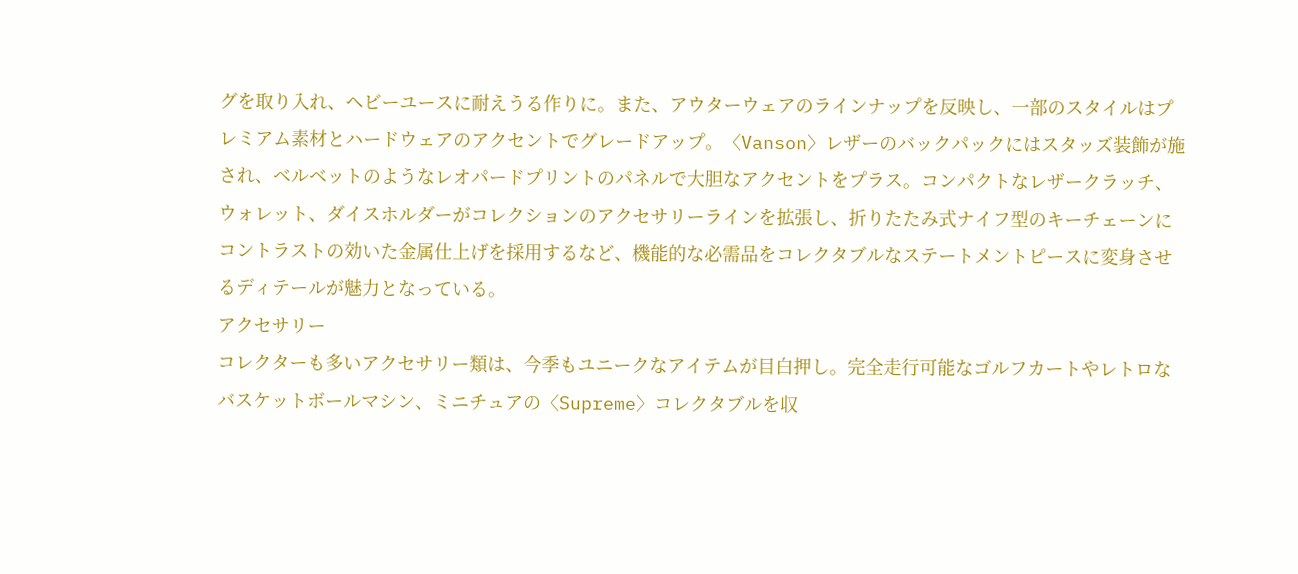グを取り入れ、ヘビーユースに耐えうる作りに。また、アウターウェアのラインナップを反映し、一部のスタイルはプレミアム素材とハードウェアのアクセントでグレードアップ。〈Vanson〉レザーのバックパックにはスタッズ装飾が施され、ベルベットのようなレオパードプリントのパネルで大胆なアクセントをプラス。コンパクトなレザークラッチ、ウォレット、ダイスホルダーがコレクションのアクセサリーラインを拡張し、折りたたみ式ナイフ型のキーチェーンにコントラストの効いた金属仕上げを採用するなど、機能的な必需品をコレクタブルなステートメントピースに変身させるディテールが魅力となっている。
アクセサリー
コレクターも多いアクセサリー類は、今季もユニークなアイテムが目白押し。完全走行可能なゴルフカートやレトロなバスケットボールマシン、ミニチュアの〈Supreme〉コレクタブルを収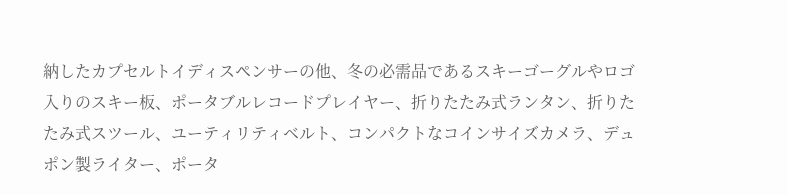納したカプセルトイディスペンサーの他、冬の必需品であるスキーゴーグルやロゴ入りのスキー板、ポータブルレコードプレイヤー、折りたたみ式ランタン、折りたたみ式スツール、ユーティリティベルト、コンパクトなコインサイズカメラ、デュポン製ライター、ポータ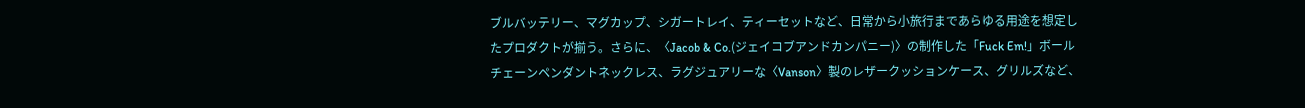ブルバッテリー、マグカップ、シガートレイ、ティーセットなど、日常から小旅行まであらゆる用途を想定したプロダクトが揃う。さらに、〈Jacob & Co.(ジェイコブアンドカンパニー)〉の制作した「Fuck Em!」ボールチェーンペンダントネックレス、ラグジュアリーな〈Vanson〉製のレザークッションケース、グリルズなど、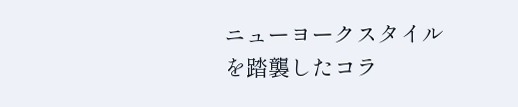ニューヨークスタイルを踏襲したコラ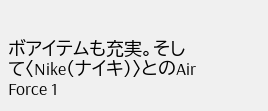ボアイテムも充実。そして〈Nike(ナイキ)〉とのAir Force 1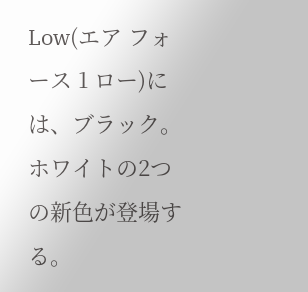Low(エア フォース 1 ロー)には、ブラック。ホワイトの2つの新色が登場する。